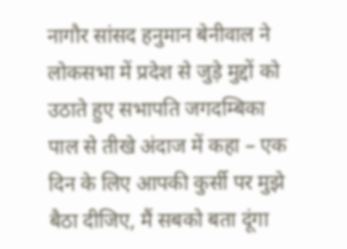नागौर सांसद हनुमान बेनीवाल ने लोकसभा में प्रदेश से जुड़े मुद्दों को उठाते हुए सभापति जगदम्बिका पाल से तीखे अंदाज में कहा – एक दिन के लिए आपकी कुर्सी पर मुझे बैठा दीजिए, मैं सबको बता दूंगा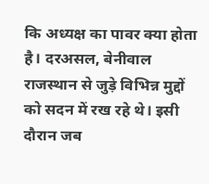कि अध्यक्ष का पावर क्या होता है। दरअसल, बेनीवाल राजस्थान से जुड़े विभिन्न मुद्दों को सदन में रख रहे थे। इसी दौरान जब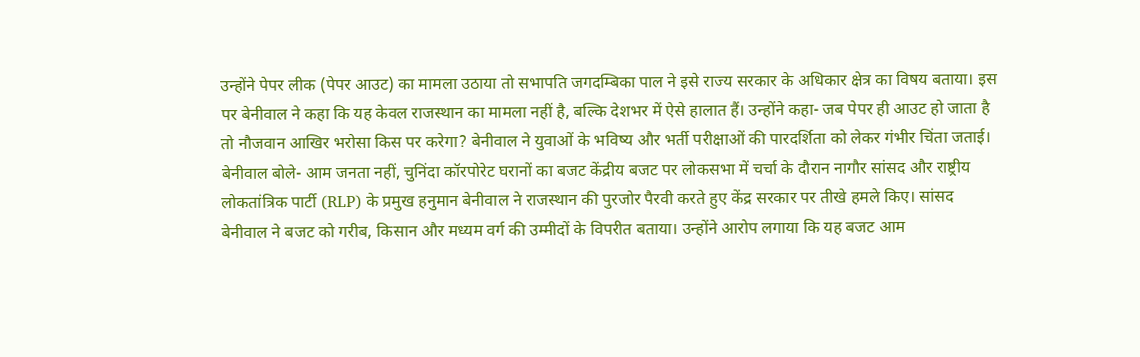उन्होंने पेपर लीक (पेपर आउट) का मामला उठाया तो सभापति जगदम्बिका पाल ने इसे राज्य सरकार के अधिकार क्षेत्र का विषय बताया। इस पर बेनीवाल ने कहा कि यह केवल राजस्थान का मामला नहीं है, बल्कि देशभर में ऐसे हालात हैं। उन्होंने कहा- जब पेपर ही आउट हो जाता है तो नौजवान आखिर भरोसा किस पर करेगा? बेनीवाल ने युवाओं के भविष्य और भर्ती परीक्षाओं की पारदर्शिता को लेकर गंभीर चिंता जताई। बेनीवाल बोले- आम जनता नहीं, चुनिंदा कॉरपोरेट घरानों का बजट केंद्रीय बजट पर लोकसभा में चर्चा के दौरान नागौर सांसद और राष्ट्रीय लोकतांत्रिक पार्टी (RLP) के प्रमुख हनुमान बेनीवाल ने राजस्थान की पुरजोर पैरवी करते हुए केंद्र सरकार पर तीखे हमले किए। सांसद बेनीवाल ने बजट को गरीब, किसान और मध्यम वर्ग की उम्मीदों के विपरीत बताया। उन्होंने आरोप लगाया कि यह बजट आम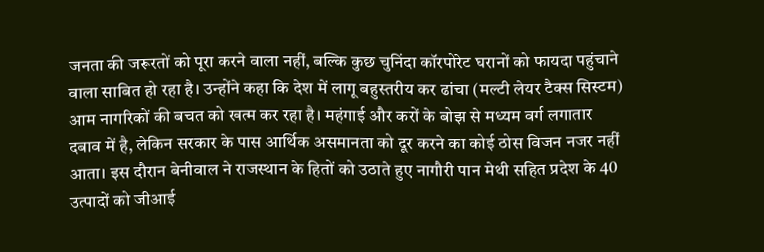जनता की जरूरतों को पूरा करने वाला नहीं, बल्कि कुछ चुनिंदा कॉरपोरेट घरानों को फायदा पहुंचाने वाला साबित हो रहा है। उन्होंने कहा कि देश में लागू बहुस्तरीय कर ढांचा (मल्टी लेयर टैक्स सिस्टम) आम नागरिकों की बचत को खत्म कर रहा है। महंगाई और करों के बोझ से मध्यम वर्ग लगातार दबाव में है, लेकिन सरकार के पास आर्थिक असमानता को दूर करने का कोई ठोस विजन नजर नहीं आता। इस दौरान बेनीवाल ने राजस्थान के हितों को उठाते हुए नागौरी पान मेथी सहित प्रदेश के 40 उत्पादों को जीआई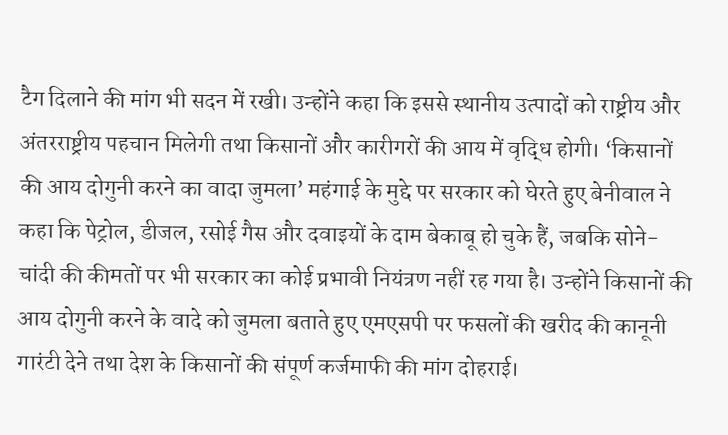टैग दिलाने की मांग भी सदन में रखी। उन्होंने कहा कि इससे स्थानीय उत्पादों को राष्ट्रीय और अंतरराष्ट्रीय पहचान मिलेगी तथा किसानों और कारीगरों की आय में वृद्धि होगी। ‘किसानों की आय दोगुनी करने का वादा जुमला’ महंगाई के मुद्दे पर सरकार को घेरते हुए बेनीवाल ने कहा कि पेट्रोल, डीजल, रसोई गैस और दवाइयों के दाम बेकाबू हो चुके हैं, जबकि सोने-चांदी की कीमतों पर भी सरकार का कोई प्रभावी नियंत्रण नहीं रह गया है। उन्होंने किसानों की आय दोगुनी करने के वादे को जुमला बताते हुए एमएसपी पर फसलों की खरीद की कानूनी गारंटी देने तथा देश के किसानों की संपूर्ण कर्जमाफी की मांग दोहराई।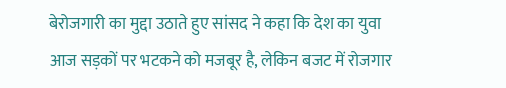बेरोजगारी का मुद्दा उठाते हुए सांसद ने कहा कि देश का युवा आज सड़कों पर भटकने को मजबूर है, लेकिन बजट में रोजगार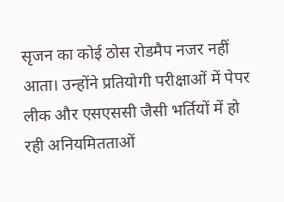सृजन का कोई ठोस रोडमैप नजर नहीं आता। उन्होंने प्रतियोगी परीक्षाओं में पेपर लीक और एसएससी जैसी भर्तियों में हो रही अनियमितताओं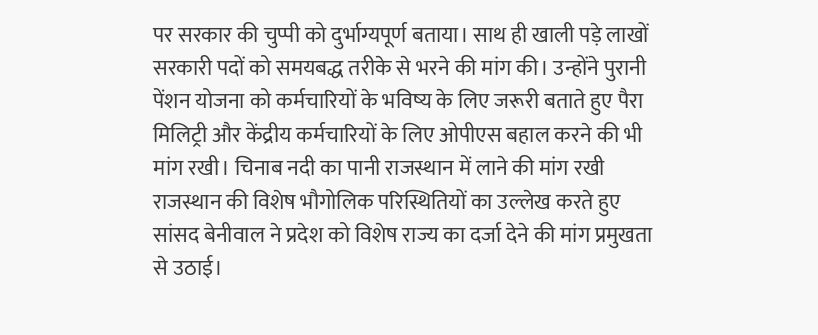पर सरकार की चुप्पी को दुर्भाग्यपूर्ण बताया। साथ ही खाली पड़े लाखों सरकारी पदों को समयबद्ध तरीके से भरने की मांग की। उन्होंने पुरानी पेंशन योजना को कर्मचारियों के भविष्य के लिए जरूरी बताते हुए पैरा मिलिट्री और केंद्रीय कर्मचारियों के लिए ओपीएस बहाल करने की भी मांग रखी। चिनाब नदी का पानी राजस्थान में लाने की मांग रखी राजस्थान की विशेष भौगोलिक परिस्थितियों का उल्लेख करते हुए सांसद बेनीवाल ने प्रदेश को विशेष राज्य का दर्जा देने की मांग प्रमुखता से उठाई।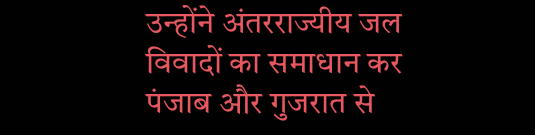उन्होंने अंतरराज्यीय जल विवादों का समाधान कर पंजाब और गुजरात से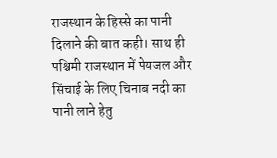राजस्थान के हिस्से का पानी दिलाने की बात कही। साथ ही पश्चिमी राजस्थान में पेयजल और सिंचाई के लिए चिनाब नदी का पानी लाने हेतु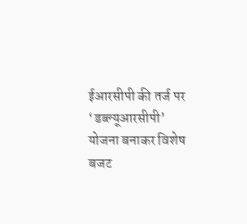ईआरसीपी की तर्ज पर ‘डब्ल्यूआरसीपी’ योजना बनाकर विशेष बजट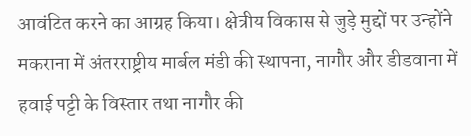आवंटित करने का आग्रह किया। क्षेत्रीय विकास से जुड़े मुद्दों पर उन्होंने मकराना में अंतरराष्ट्रीय मार्बल मंडी की स्थापना, नागौर और डीडवाना में हवाई पट्टी के विस्तार तथा नागौर की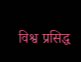विश्व प्रसिद्ध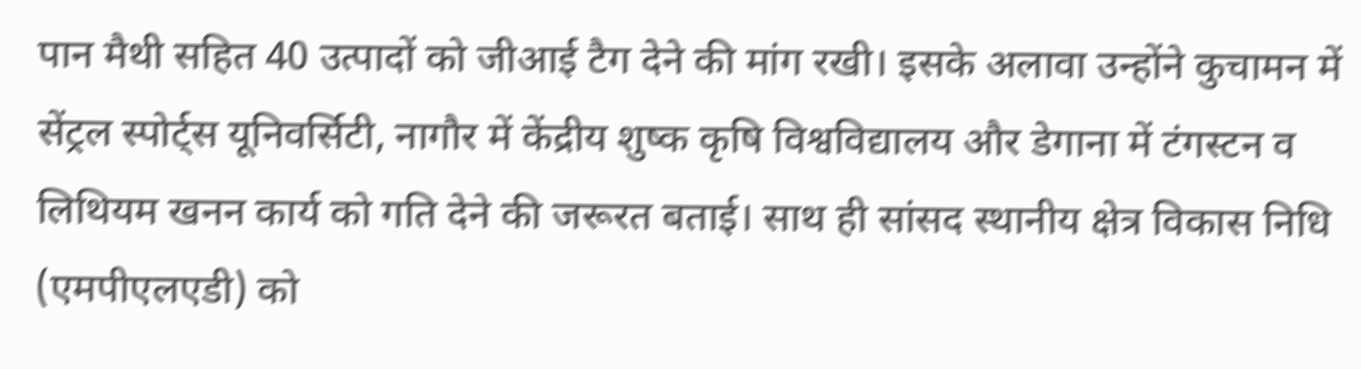पान मैथी सहित 40 उत्पादों को जीआई टैग देने की मांग रखी। इसके अलावा उन्होंने कुचामन में सेंट्रल स्पोर्ट्स यूनिवर्सिटी, नागौर में केंद्रीय शुष्क कृषि विश्वविद्यालय और डेगाना में टंगस्टन व लिथियम खनन कार्य को गति देने की जरूरत बताई। साथ ही सांसद स्थानीय क्षेत्र विकास निधि (एमपीएलएडी) को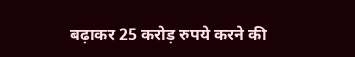बढ़ाकर 25 करोड़ रुपये करने की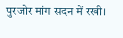पुरजोर मांग सदन में रखी।